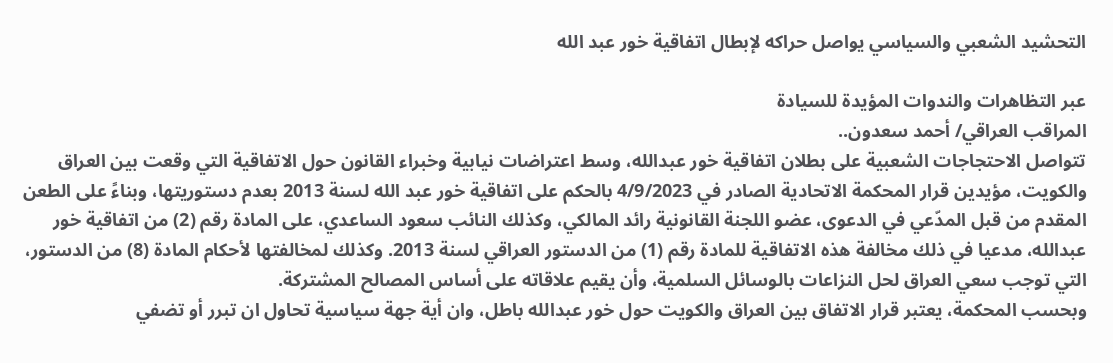التحشيد الشعبي والسياسي يواصل حراكه لإبطال اتفاقية خور عبد الله

عبر التظاهرات والندوات المؤيدة للسيادة
المراقب العراقي/ أحمد سعدون..
تتواصل الاحتجاجات الشعبية على بطلان اتفاقية خور عبدالله، وسط اعتراضات نيابية وخبراء القانون حول الاتفاقية التي وقعت بين العراق والكويت، مؤيدين قرار المحكمة الاتحادية الصادر في 4/9/2023 بالحكم على اتفاقية خور عبد الله لسنة 2013 بعدم دستوريتها، وبناءً على الطعن المقدم من قبل المدّعي في الدعوى، عضو اللجنة القانونية رائد المالكي، وكذلك النائب سعود الساعدي، على المادة رقم (2) من اتفاقية خور عبدالله، مدعيا في ذلك مخالفة هذه الاتفاقية للمادة رقم (1) من الدستور العراقي لسنة 2013. وكذلك لمخالفتها لأحكام المادة (8) من الدستور، التي توجب سعي العراق لحل النزاعات بالوسائل السلمية، وأن يقيم علاقاته على أساس المصالح المشتركة.
وبحسب المحكمة، يعتبر قرار الاتفاق بين العراق والكويت حول خور عبدالله باطل، وان أية جهة سياسية تحاول ان تبرر أو تضفي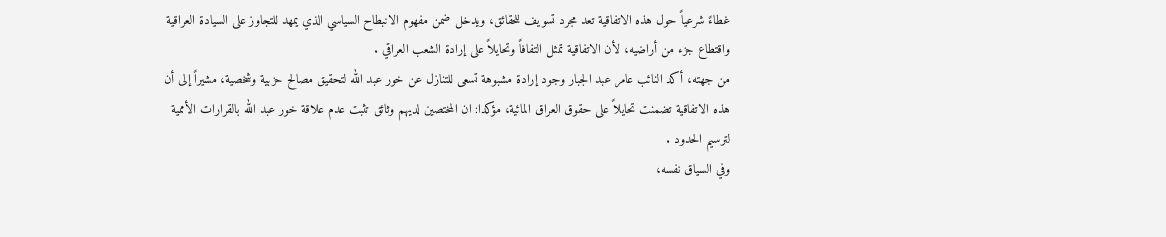غطاءً شرعياً حول هذه الاتفاقية تعد مجرد تسويف للحقائق، ويدخل ضمن مفهوم الانبطاح السياسي الذي يمهد للتجاوز على السيادة العراقية واقتطاع جزء من أراضيه، لأن الاتفاقية تمثل التفافاً وتحايلاً على إرادة الشعب العراقي .
من جهته، أكد النائب عامر عبد الجبار وجود إرادة مشبوهة تسعى للتنازل عن خور عبد الله لتحقيق مصالح حزبية وشخصية، مشيراً إلى أن هذه الاتفاقية تضمنت تحايلاً على حقوق العراق المائية، مؤكدا: ان المختصين لديهم وثائق تثبت عدم علاقة خور عبد الله بالقرارات الأممية لترسيم الحدود .
وفي السياق نفسه،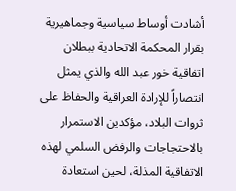أشادت أوساط سياسية وجماهيرية بقرار المحكمة الاتحادية ببطلان اتفاقية خور عبد الله والذي يمثل انتصاراً للإرادة العراقية والحفاظ على ثروات البلاد، مؤكدين الاستمرار بالاحتجاجات والرفض السلمي لهذه الاتفاقية المذلة، لحين استعادة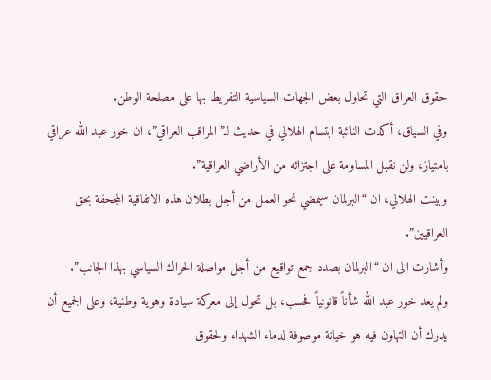حقوق العراق التي تحاول بعض الجهات السياسية التفريط بها على مصلحة الوطن.
وفي السياق، أكدت النائبة ابتسام الهلالي في حديث لـ”المراقب العراقي”، ان خور عبد الله عراقي بامتياز، ولن نقبل المساومة على اجتزائه من الأراضي العراقية”.
وبينت الهلالي، ان “البرلمان سيمضي نحو العمل من أجل بطلان هذه الاتفاقية المجحفة بحق العراقيين”.
وأشارت الى ان “البرلمان بصدد جمع تواقيع من أجل مواصلة الحراك السياسي بهذا الجانب”.
ولم يعد خور عبد الله شأناً قانونياً فحسب، بل تحول إلى معركة سيادة وهوية وطنية، وعلى الجميع أن يدرك أن التهاون فيه هو خيانة موصوفة لدماء الشهداء ولحقوق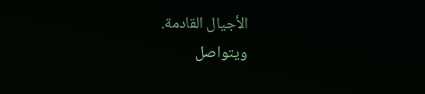الأجيال القادمة.
ويتواصل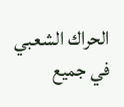الحراك الشعبي في جميع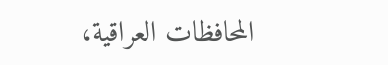المحافظات العراقية،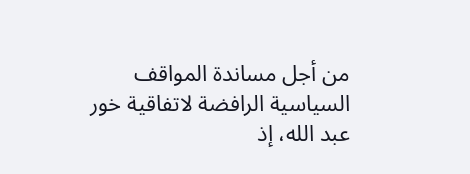من أجل مساندة المواقف السياسية الرافضة لاتفاقية خور عبد الله، إذ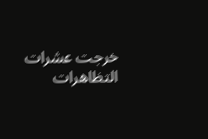خرجت عشرات التظاهرات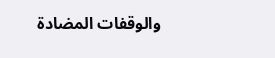والوقفات المضادة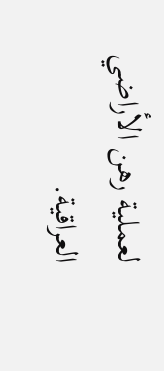لعملية رهن الأراضي العراقية.